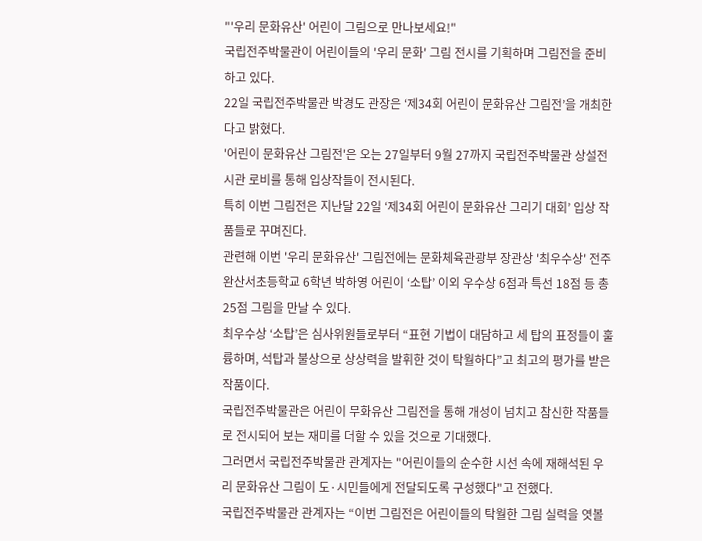"'우리 문화유산' 어린이 그림으로 만나보세요!"
국립전주박물관이 어린이들의 '우리 문화' 그림 전시를 기획하며 그림전을 준비하고 있다.
22일 국립전주박물관 박경도 관장은 ‘제34회 어린이 문화유산 그림전’을 개최한다고 밝혔다.
'어린이 문화유산 그림전'은 오는 27일부터 9월 27까지 국립전주박물관 상설전시관 로비를 통해 입상작들이 전시된다.
특히 이번 그림전은 지난달 22일 ‘제34회 어린이 문화유산 그리기 대회’ 입상 작품들로 꾸며진다.
관련해 이번 '우리 문화유산' 그림전에는 문화체육관광부 장관상 '최우수상' 전주완산서초등학교 6학년 박하영 어린이 ‘소탑’ 이외 우수상 6점과 특선 18점 등 총 25점 그림을 만날 수 있다.
최우수상 ‘소탑’은 심사위원들로부터 “표현 기법이 대담하고 세 탑의 표정들이 훌륭하며, 석탑과 불상으로 상상력을 발휘한 것이 탁월하다”고 최고의 평가를 받은 작품이다.
국립전주박물관은 어린이 무화유산 그림전을 통해 개성이 넘치고 참신한 작품들로 전시되어 보는 재미를 더할 수 있을 것으로 기대했다.
그러면서 국립전주박물관 관계자는 "어린이들의 순수한 시선 속에 재해석된 우리 문화유산 그림이 도·시민들에게 전달되도록 구성했다"고 전했다.
국립전주박물관 관계자는 “이번 그림전은 어린이들의 탁월한 그림 실력을 엿볼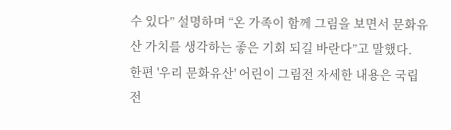수 있다” 설명하며 “온 가족이 함께 그림을 보면서 문화유산 가치를 생각하는 좋은 기회 되길 바란다”고 말했다.
한편 '우리 문화유산' 어린이 그림전 자세한 내용은 국립전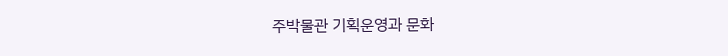주박물관 기획운영과 문화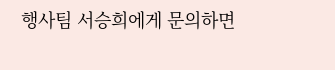행사팀 서승희에게 문의하면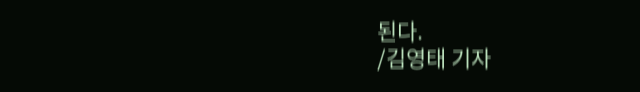된다.
/김영태 기자